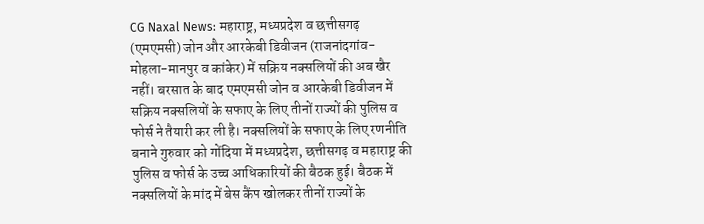CG Naxal News: महाराष्ट्र, मध्यप्रदेश व छत्तीसगढ़ (एमएमसी) जोन और आरकेबी डिवीजन (राजनांदगांव- मोहला-मानपुर व कांकेर) में सक्रिय नक्सलियों की अब खैर नहीं। बरसात के बाद एमएमसी जोन व आरकेबी डिवीजन में सक्रिय नक्सलियों के सफाए के लिए तीनों राज्यों की पुलिस व फोर्स ने तैयारी कर ली है। नक्सलियों के सफाए के लिए रणनीति बनाने गुरुवार को गोंदिया में मध्यप्रदेश, छत्तीसगढ़ व महाराष्ट्र की पुलिस व फोर्स के उच्च आधिकारियों की बैठक हुई। बैठक में नक्सलियों के मांद में बेस कैंप खोलकर तीनों राज्यों के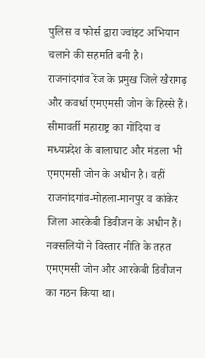पुलिस व फोर्स द्वारा ज्वांइट अभियान चलाने की सहमति बनी है।
राजनांदगांव रेंज के प्रमुख जिले खैरागढ़ और कवर्धा एमएमसी जोन के हिस्से हैं। सीमावर्ती महाराष्ट्र का गोंदिया व मध्यप्रदेश के बालाघाट और मंडला भी एमएमसी जोन के अधीन है। वहीं राजनांदगांव-मोहला-मानपुर व कांकेर जिला आरकेबी डिवीजन के अधीन हैं। नक्सलियों ने विस्तार नीति के तहत एमएमसी जोन और आरकेबी डिवीजन का गठन किया था।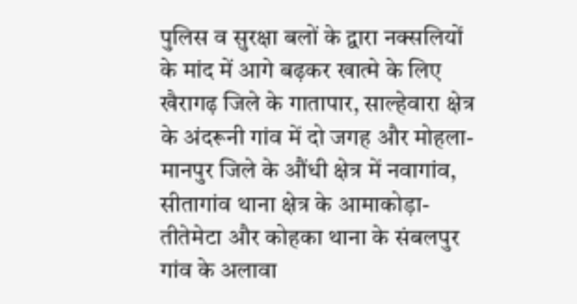पुलिस व सुरक्षा बलों के द्वारा नक्सलियों के मांद में आगे बढ़कर खात्मे के लिए खैरागढ़ जिले के गातापार, साल्हेवारा क्षेत्र के अंदरूनी गांव में दो जगह और मोहला-मानपुर जिले के औंधी क्षेत्र में नवागांव, सीतागांव थाना क्षेत्र के आमाकोड़ा-तीतेमेटा और कोहका थाना के संबलपुर गांव के अलावा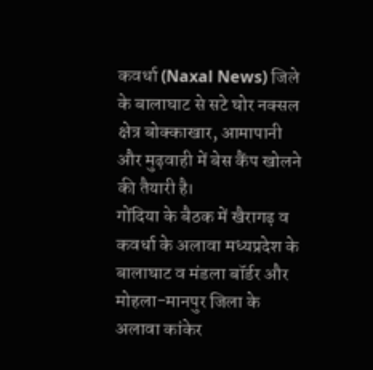कवर्धा (Naxal News) जिले के बालाघाट से सटे घोर नक्सल क्षेत्र बोक्काखार, आमापानी और मुढ़वाही में बेस कैंप खोलने की तैयारी है।
गोंदिया के बैठक में खैरागढ़ व कवर्धा के अलावा मध्यप्रदेश के बालाघाट व मंडला बॉर्डर और मोहला-मानपुर जिला के अलावा कांकेर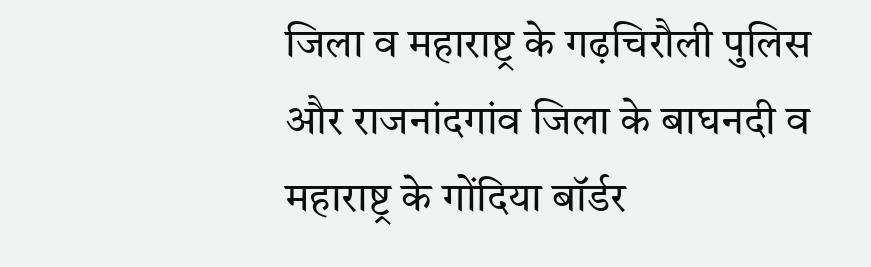जिला व महाराष्ट्र के गढ़चिरौली पुलिस और राजनांदगांव जिला के बाघनदी व महाराष्ट्र के गोंदिया बॉर्डर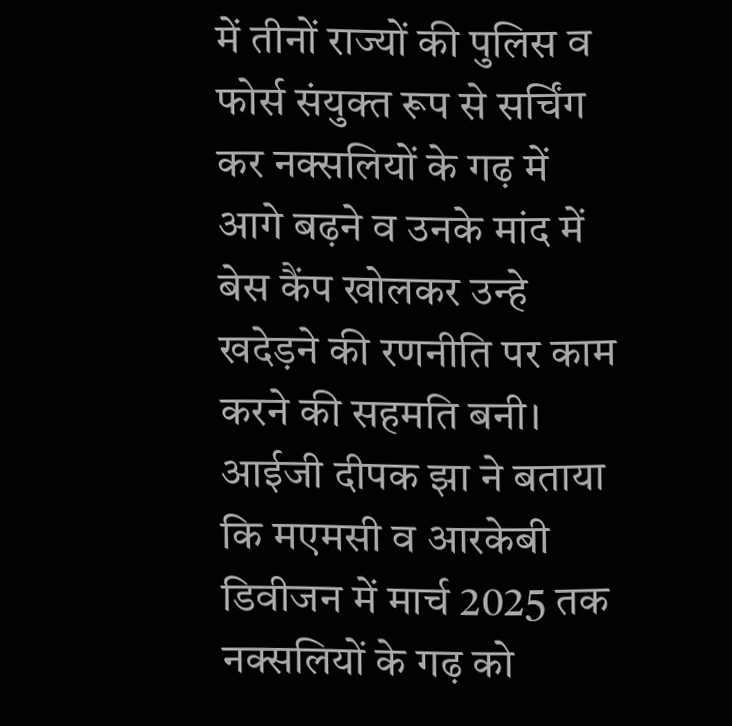में तीनों राज्यों की पुलिस व फोर्स संयुक्त रूप से सर्चिंग कर नक्सलियों के गढ़ में आगे बढ़ने व उनके मांद में बेस कैंप खोलकर उन्हे खदेड़ने की रणनीति पर काम करने की सहमति बनी।
आईजी दीपक झा ने बताया कि मएमसी व आरकेबी डिवीजन में मार्च 2025 तक नक्सलियों के गढ़ को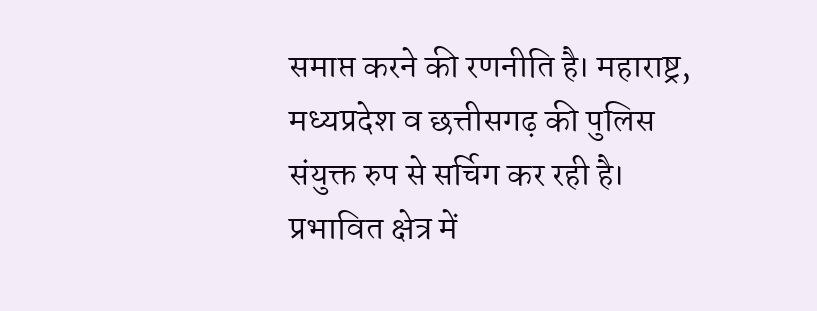समाप्त करने की रणनीति है। महाराष्ट्र, मध्यप्रदेश व छत्तीसगढ़ की पुलिस संयुक्त रुप से सर्चिग कर रही है। प्रभावित क्षेत्र में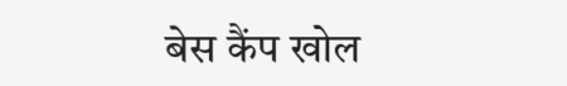बेस कैंप खोल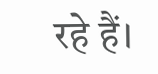रहे हैं।